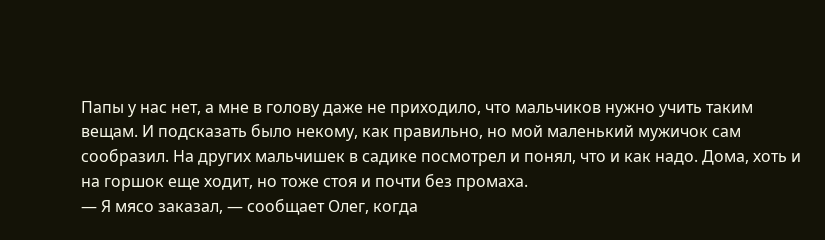Папы у нас нет, а мне в голову даже не приходило, что мальчиков нужно учить таким вещам. И подсказать было некому, как правильно, но мой маленький мужичок сам сообразил. На других мальчишек в садике посмотрел и понял, что и как надо. Дома, хоть и на горшок еще ходит, но тоже стоя и почти без промаха.
— Я мясо заказал, — сообщает Олег, когда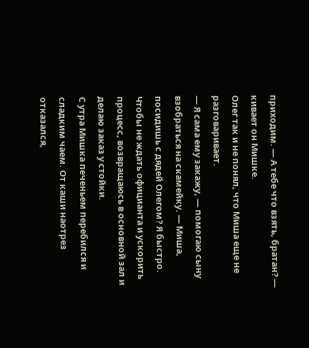приходим. — А тебе что взять, братан? — кивает он Мишке.
Олег так и не понял, что Миша еще не разговаривает.
— Я сама ему закажу, — помогаю сыну взобраться на скамейку. — Миша, посидишь с дядей Олегом? Я быстро.
Чтобы не ждать официанта и ускорить процесс, возвращаюсь в основной зал и делаю заказ у стойки.
С утра Мишка печеньем перебился и сладким чаем. От каши наотрез отказался,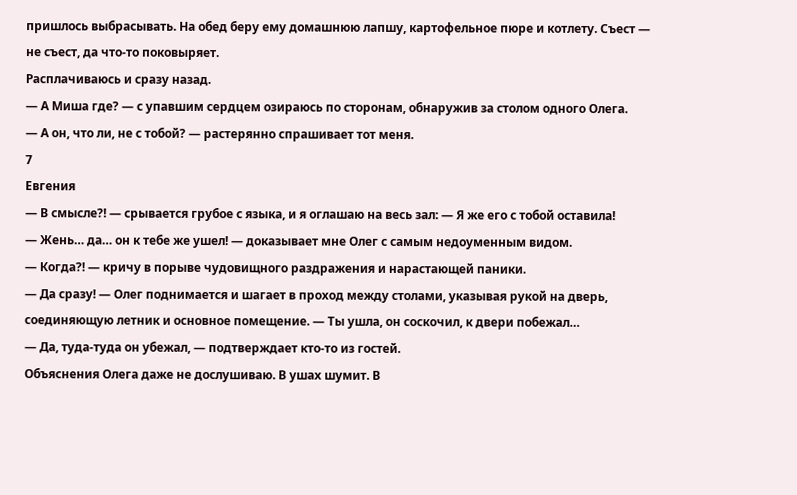пришлось выбрасывать. На обед беру ему домашнюю лапшу, картофельное пюре и котлету. Съест — не съест, да что-то поковыряет.
Расплачиваюсь и сразу назад.
— А Миша где? — с упавшим сердцем озираюсь по сторонам, обнаружив за столом одного Олега.
— А он, что ли, не с тобой? — растерянно спрашивает тот меня.
7
Евгения
— В смысле?! — срывается грубое с языка, и я оглашаю на весь зал: — Я же его с тобой оставила!
— Жень… да… он к тебе же ушел! — доказывает мне Олег с самым недоуменным видом.
— Когда?! — кричу в порыве чудовищного раздражения и нарастающей паники.
— Да сразу! — Олег поднимается и шагает в проход между столами, указывая рукой на дверь, соединяющую летник и основное помещение. — Ты ушла, он соскочил, к двери побежал…
— Да, туда-туда он убежал, — подтверждает кто-то из гостей.
Объяснения Олега даже не дослушиваю. В ушах шумит. В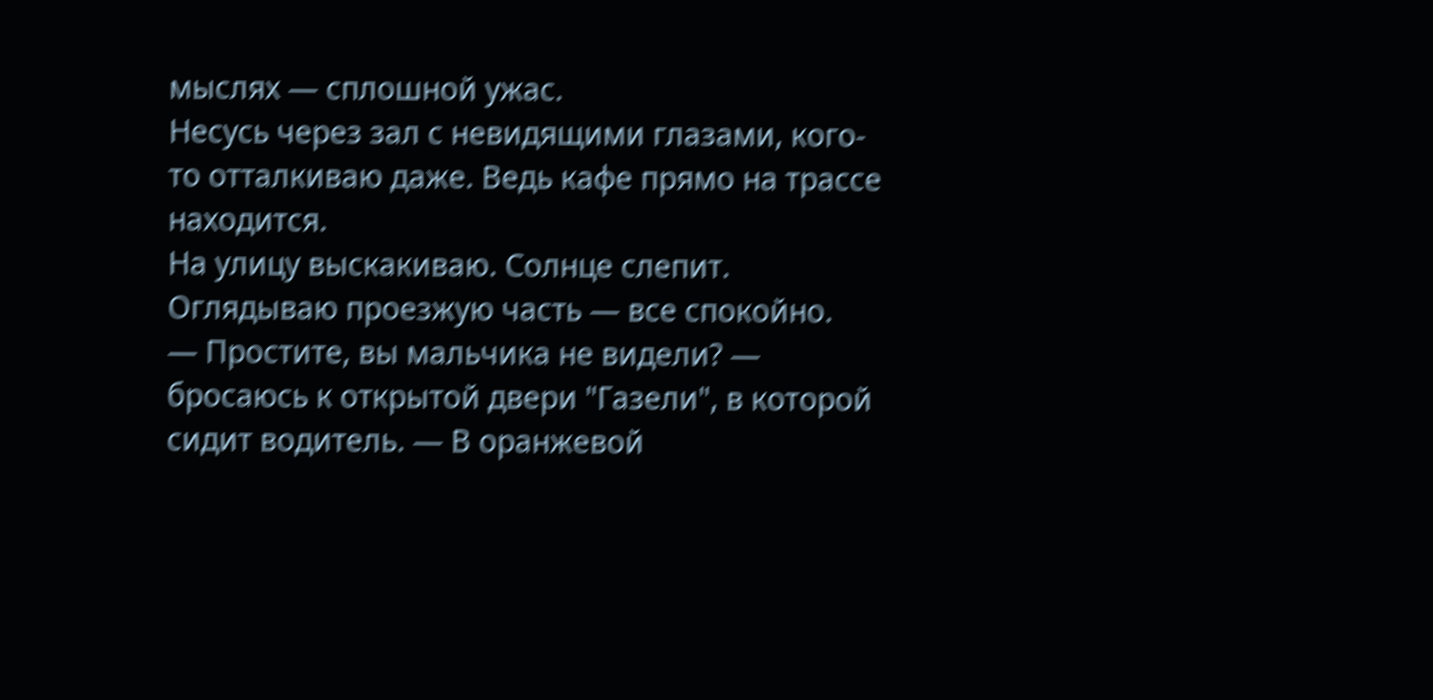мыслях — сплошной ужас.
Несусь через зал с невидящими глазами, кого-то отталкиваю даже. Ведь кафе прямо на трассе находится.
На улицу выскакиваю. Солнце слепит. Оглядываю проезжую часть — все спокойно.
— Простите, вы мальчика не видели? — бросаюсь к открытой двери "Газели", в которой сидит водитель. — В оранжевой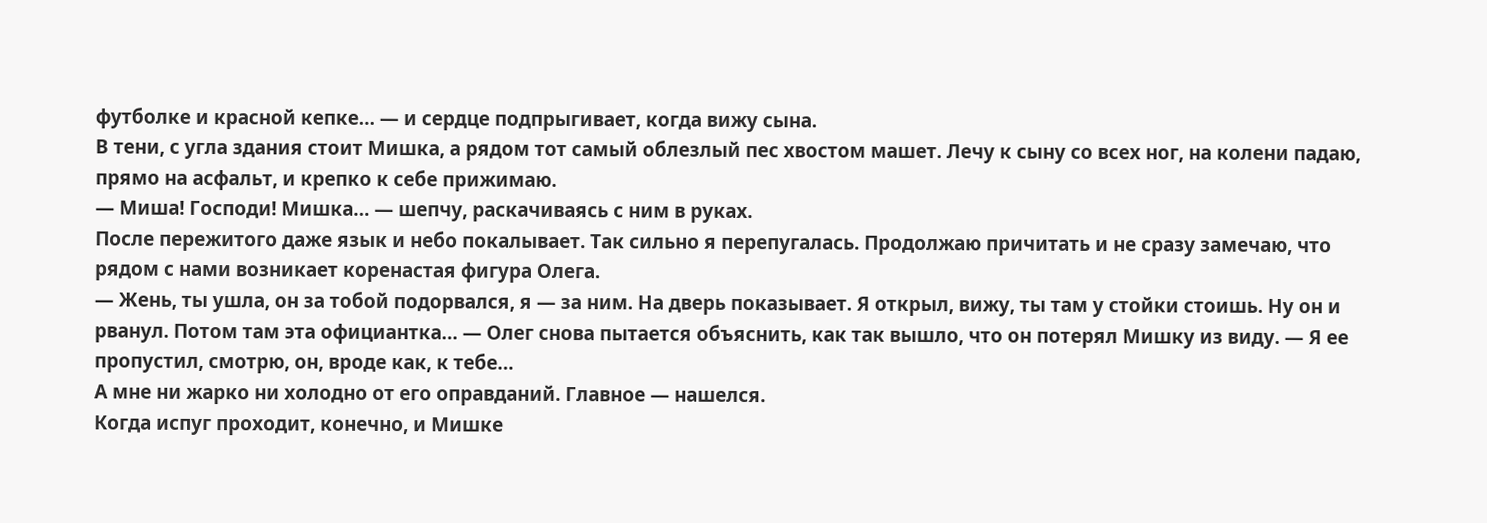футболке и красной кепке… — и сердце подпрыгивает, когда вижу сына.
В тени, с угла здания стоит Мишка, а рядом тот самый облезлый пес хвостом машет. Лечу к сыну со всех ног, на колени падаю, прямо на асфальт, и крепко к себе прижимаю.
— Миша! Господи! Мишка… — шепчу, раскачиваясь с ним в руках.
После пережитого даже язык и небо покалывает. Так сильно я перепугалась. Продолжаю причитать и не сразу замечаю, что рядом с нами возникает коренастая фигура Олега.
— Жень, ты ушла, он за тобой подорвался, я — за ним. На дверь показывает. Я открыл, вижу, ты там у стойки стоишь. Ну он и рванул. Потом там эта официантка… — Олег снова пытается объяснить, как так вышло, что он потерял Мишку из виду. — Я ее пропустил, смотрю, он, вроде как, к тебе…
А мне ни жарко ни холодно от его оправданий. Главное — нашелся.
Когда испуг проходит, конечно, и Мишке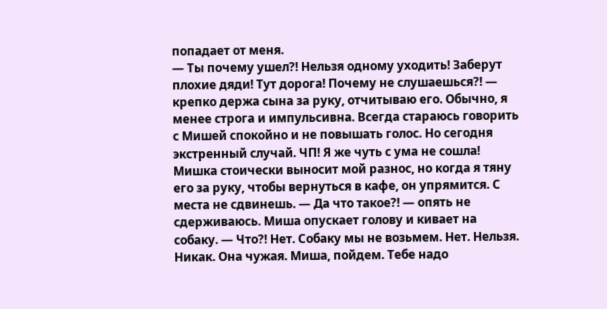попадает от меня.
— Ты почему ушел?! Нельзя одному уходить! Заберут плохие дяди! Тут дорога! Почему не слушаешься?! — крепко держа сына за руку, отчитываю его. Обычно, я менее строга и импульсивна. Всегда стараюсь говорить с Мишей спокойно и не повышать голос. Но сегодня экстренный случай. ЧП! Я же чуть с ума не сошла! Мишка стоически выносит мой разнос, но когда я тяну его за руку, чтобы вернуться в кафе, он упрямится. С места не сдвинешь. — Да что такое?! — опять не сдерживаюсь. Миша опускает голову и кивает на собаку. — Что?! Нет. Собаку мы не возьмем. Нет. Нельзя. Никак. Она чужая. Миша, пойдем. Тебе надо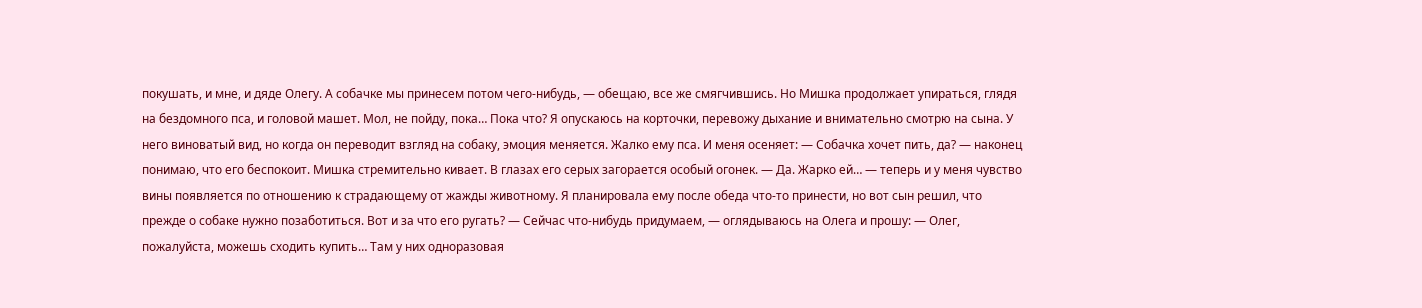покушать, и мне, и дяде Олегу. А собачке мы принесем потом чего-нибудь, — обещаю, все же смягчившись. Но Мишка продолжает упираться, глядя на бездомного пса, и головой машет. Мол, не пойду, пока… Пока что? Я опускаюсь на корточки, перевожу дыхание и внимательно смотрю на сына. У него виноватый вид, но когда он переводит взгляд на собаку, эмоция меняется. Жалко ему пса. И меня осеняет: — Собачка хочет пить, да? — наконец понимаю, что его беспокоит. Мишка стремительно кивает. В глазах его серых загорается особый огонек. — Да. Жарко ей… — теперь и у меня чувство вины появляется по отношению к страдающему от жажды животному. Я планировала ему после обеда что-то принести, но вот сын решил, что прежде о собаке нужно позаботиться. Вот и за что его ругать? — Сейчас что-нибудь придумаем, — оглядываюсь на Олега и прошу: — Олег, пожалуйста, можешь сходить купить… Там у них одноразовая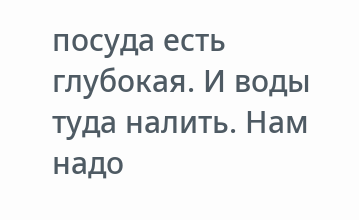посуда есть глубокая. И воды туда налить. Нам надо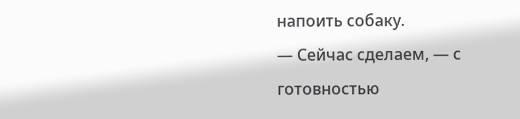напоить собаку.
— Сейчас сделаем, — с готовностью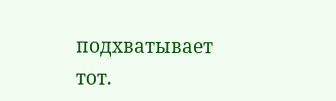подхватывает тот.